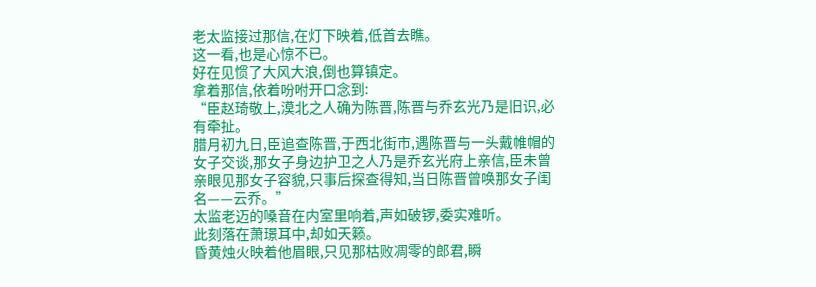老太监接过那信,在灯下映着,低首去瞧。
这一看,也是心惊不已。
好在见惯了大风大浪,倒也算镇定。
拿着那信,依着吩咐开口念到:
“臣赵琦敬上,漠北之人确为陈晋,陈晋与乔玄光乃是旧识,必有牵扯。
腊月初九日,臣追查陈晋,于西北街市,遇陈晋与一头戴帷帽的女子交谈,那女子身边护卫之人乃是乔玄光府上亲信,臣未曾亲眼见那女子容貌,只事后探查得知,当日陈晋曾唤那女子闺名——云乔。”
太监老迈的嗓音在内室里响着,声如破锣,委实难听。
此刻落在萧璟耳中,却如天籁。
昏黄烛火映着他眉眼,只见那枯败凋零的郎君,瞬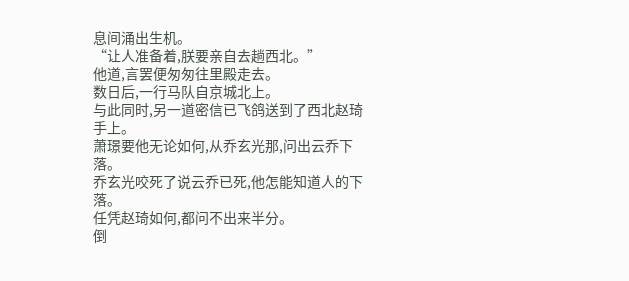息间涌出生机。
“让人准备着,朕要亲自去趟西北。”
他道,言罢便匆匆往里殿走去。
数日后,一行马队自京城北上。
与此同时,另一道密信已飞鸽送到了西北赵琦手上。
萧璟要他无论如何,从乔玄光那,问出云乔下落。
乔玄光咬死了说云乔已死,他怎能知道人的下落。
任凭赵琦如何,都问不出来半分。
倒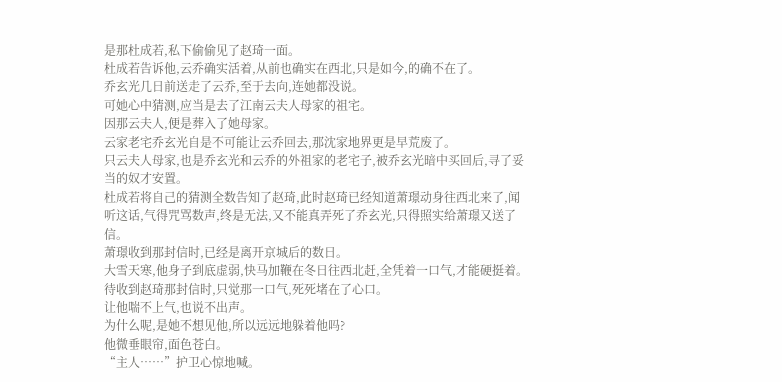是那杜成若,私下偷偷见了赵琦一面。
杜成若告诉他,云乔确实活着,从前也确实在西北,只是如今,的确不在了。
乔玄光几日前送走了云乔,至于去向,连她都没说。
可她心中猜测,应当是去了江南云夫人母家的祖宅。
因那云夫人,便是葬入了她母家。
云家老宅乔玄光自是不可能让云乔回去,那沈家地界更是早荒废了。
只云夫人母家,也是乔玄光和云乔的外祖家的老宅子,被乔玄光暗中买回后,寻了妥当的奴才安置。
杜成若将自己的猜测全数告知了赵琦,此时赵琦已经知道萧璟动身往西北来了,闻听这话,气得咒骂数声,终是无法,又不能真弄死了乔玄光,只得照实给萧璟又送了信。
萧璟收到那封信时,已经是离开京城后的数日。
大雪天寒,他身子到底虚弱,快马加鞭在冬日往西北赶,全凭着一口气,才能硬挺着。
待收到赵琦那封信时,只觉那一口气,死死堵在了心口。
让他喘不上气,也说不出声。
为什么呢,是她不想见他,所以远远地躲着他吗?
他微垂眼帘,面色苍白。
“主人……”护卫心惊地喊。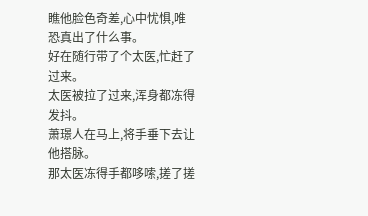瞧他脸色奇差,心中忧惧,唯恐真出了什么事。
好在随行带了个太医,忙赶了过来。
太医被拉了过来,浑身都冻得发抖。
萧璟人在马上,将手垂下去让他搭脉。
那太医冻得手都哆嗦,搓了搓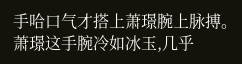手哈口气才搭上萧璟腕上脉搏。
萧璟这手腕冷如冰玉,几乎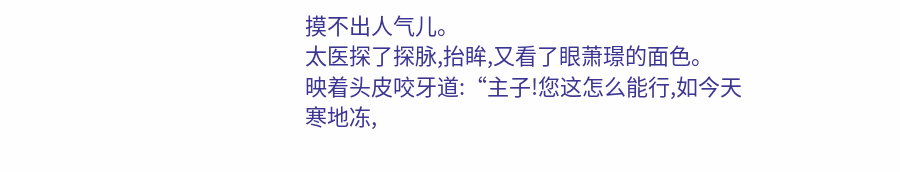摸不出人气儿。
太医探了探脉,抬眸,又看了眼萧璟的面色。
映着头皮咬牙道:“主子!您这怎么能行,如今天寒地冻,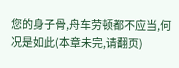您的身子骨,舟车劳顿都不应当,何况是如此(本章未完,请翻页)